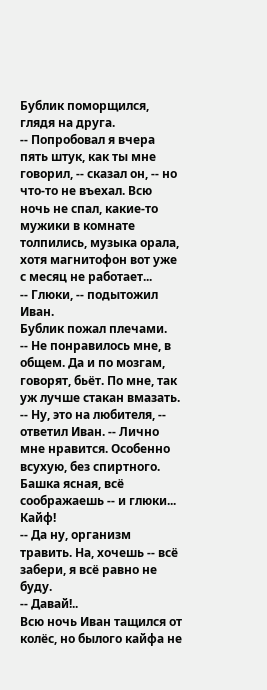Бублик поморщился, глядя на друга.
-- Попробовал я вчера пять штук, как ты мне говорил, -- сказал он, -- но что-то не въехал. Всю ночь не спал, какие-то мужики в комнате толпились, музыка орала, хотя магнитофон вот уже с месяц не работает...
-- Глюки, -- подытожил Иван.
Бублик пожал плечами.
-- Не понравилось мне, в общем. Да и по мозгам, говорят, бьёт. По мне, так уж лучше стакан вмазать.
-- Ну, это на любителя, -- ответил Иван. -- Лично мне нравится. Особенно всухую, без спиртного. Башка ясная, всё соображаешь -- и глюки... Кайф!
-- Да ну, организм травить. На, хочешь -- всё забери, я всё равно не буду.
-- Давай!..
Всю ночь Иван тащился от колёс, но былого кайфа не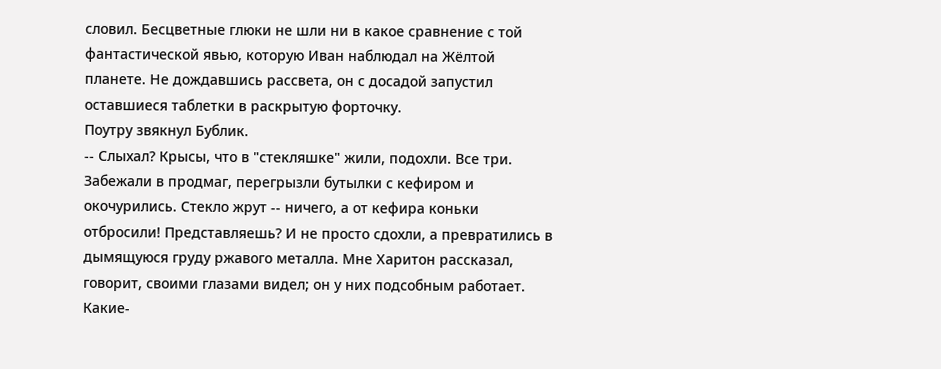словил. Бесцветные глюки не шли ни в какое сравнение с той фантастической явью, которую Иван наблюдал на Жёлтой планете. Не дождавшись рассвета, он с досадой запустил оставшиеся таблетки в раскрытую форточку.
Поутру звякнул Бублик.
-- Слыхал? Крысы, что в "стекляшке" жили, подохли. Все три. Забежали в продмаг, перегрызли бутылки с кефиром и окочурились. Стекло жрут -- ничего, а от кефира коньки отбросили! Представляешь? И не просто сдохли, а превратились в дымящуюся груду ржавого металла. Мне Харитон рассказал, говорит, своими глазами видел; он у них подсобным работает. Какие-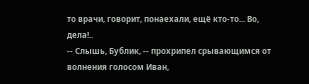то врачи, говорит, понаехали, ещё кто-то... Во, дела!..
-- Слышь, Бублик, -- прохрипел срывающимся от волнения голосом Иван,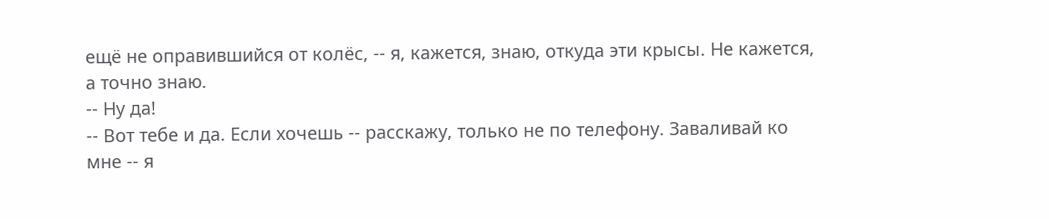ещё не оправившийся от колёс, -- я, кажется, знаю, откуда эти крысы. Не кажется, а точно знаю.
-- Ну да!
-- Вот тебе и да. Если хочешь -- расскажу, только не по телефону. Заваливай ко мне -- я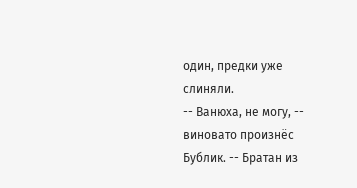один, предки уже слиняли.
-- Ванюха, не могу, -- виновато произнёс Бублик. -- Братан из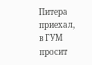Питера приехал, в ГУМ просит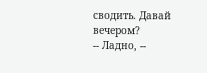сводить. Давай вечером?
-- Ладно, --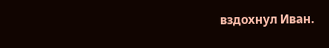вздохнул Иван.